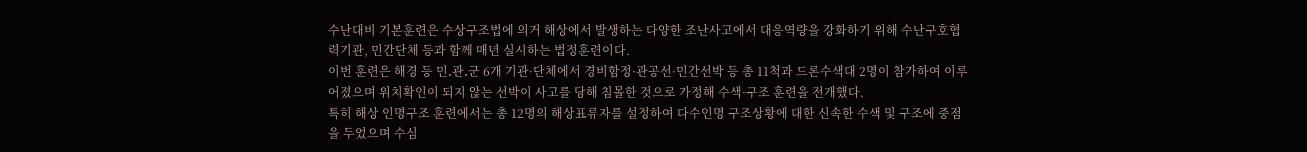수난대비 기본훈련은 수상구조법에 의거 해상에서 발생하는 다양한 조난사고에서 대응역량을 강화하기 위해 수난구호협력기관, 민간단체 등과 함께 매년 실시하는 법정훈련이다.
이번 훈련은 해경 등 민․관․군 6개 기관·단체에서 경비함정·관공선·민간선박 등 총 11척과 드론수색대 2명이 참가하여 이루어졌으며 위치확인이 되지 않는 선박이 사고를 당해 침몰한 것으로 가정해 수색·구조 훈련을 전개했다.
특히 해상 인명구조 훈련에서는 총 12명의 해상표류자를 설정하여 다수인명 구조상황에 대한 신속한 수색 및 구조에 중점을 두었으며 수심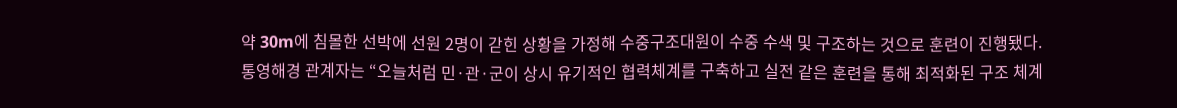약 30m에 침몰한 선박에 선원 2명이 갇힌 상황을 가정해 수중구조대원이 수중 수색 및 구조하는 것으로 훈련이 진행됐다.
통영해경 관계자는 “오늘처럼 민·관·군이 상시 유기적인 협력체계를 구축하고 실전 같은 훈련을 통해 최적화된 구조 체계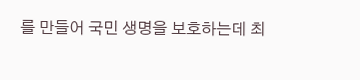를 만들어 국민 생명을 보호하는데 최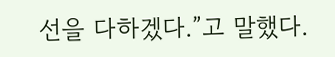선을 다하겠다.”고 말했다.